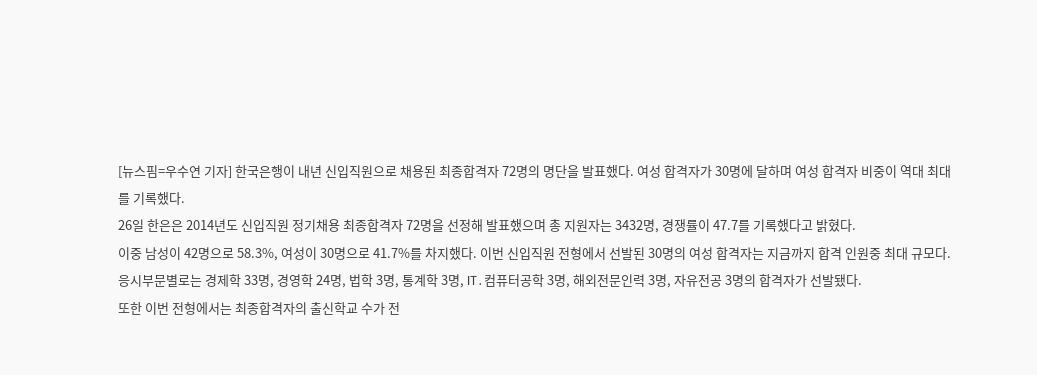[뉴스핌=우수연 기자] 한국은행이 내년 신입직원으로 채용된 최종합격자 72명의 명단을 발표했다. 여성 합격자가 30명에 달하며 여성 합격자 비중이 역대 최대를 기록했다.
26일 한은은 2014년도 신입직원 정기채용 최종합격자 72명을 선정해 발표했으며 총 지원자는 3432명, 경쟁률이 47.7를 기록했다고 밝혔다.
이중 남성이 42명으로 58.3%, 여성이 30명으로 41.7%를 차지했다. 이번 신입직원 전형에서 선발된 30명의 여성 합격자는 지금까지 합격 인원중 최대 규모다.
응시부문별로는 경제학 33명, 경영학 24명, 법학 3명, 통계학 3명, IT․컴퓨터공학 3명, 해외전문인력 3명, 자유전공 3명의 합격자가 선발됐다.
또한 이번 전형에서는 최종합격자의 출신학교 수가 전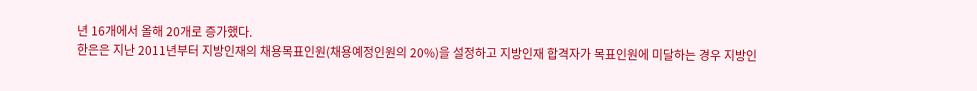년 16개에서 올해 20개로 증가했다.
한은은 지난 2011년부터 지방인재의 채용목표인원(채용예정인원의 20%)을 설정하고 지방인재 합격자가 목표인원에 미달하는 경우 지방인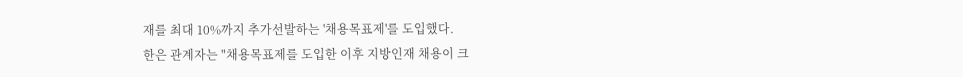재를 최대 10%까지 추가선발하는 '채용목표제'를 도입했다.
한은 관계자는 "채용목표제를 도입한 이후 지방인재 채용이 크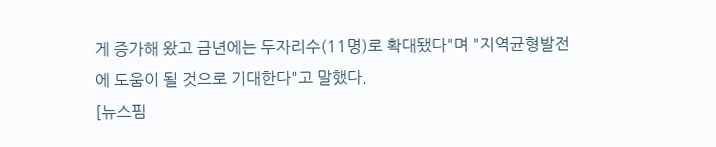게 증가해 왔고 금년에는 두자리수(11명)로 확대됐다"며 "지역균형발전에 도움이 될 것으로 기대한다"고 말했다.
[뉴스핌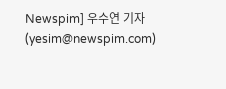Newspim] 우수연 기자 (yesim@newspim.com)